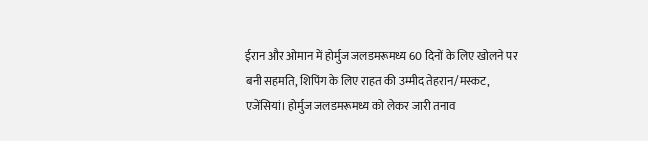ईरान और ओमान में होर्मुज जलडमरूमध्य 60 दिनों के लिए खोलने पर बनी सहमति, शिपिंग के लिए राहत की उम्मीद तेहरान/मस्कट, एजेंसियां। होर्मुज जलडमरूमध्य को लेकर जारी तनाव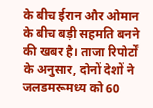के बीच ईरान और ओमान के बीच बड़ी सहमति बनने की खबर है। ताजा रिपोर्टों के अनुसार, दोनों देशों ने जलडमरूमध्य को 60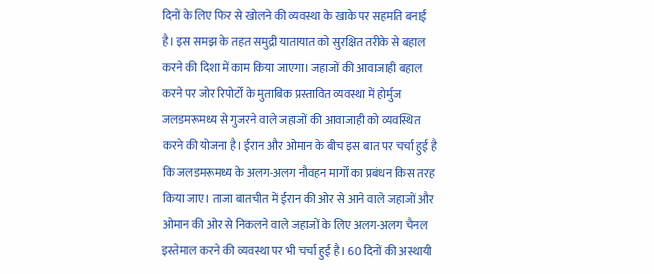दिनों के लिए फिर से खोलने की व्यवस्था के खाके पर सहमति बनाई है। इस समझ के तहत समुद्री यातायात को सुरक्षित तरीके से बहाल करने की दिशा में काम किया जाएगा। जहाजों की आवाजाही बहाल करने पर जोर रिपोर्टों के मुताबिक प्रस्तावित व्यवस्था में होर्मुज जलडमरूमध्य से गुजरने वाले जहाजों की आवाजाही को व्यवस्थित करने की योजना है। ईरान और ओमान के बीच इस बात पर चर्चा हुई है कि जलडमरूमध्य के अलग-अलग नौवहन मार्गों का प्रबंधन किस तरह किया जाए। ताजा बातचीत में ईरान की ओर से आने वाले जहाजों और ओमान की ओर से निकलने वाले जहाजों के लिए अलग-अलग चैनल इस्तेमाल करने की व्यवस्था पर भी चर्चा हुई है। 60 दिनों की अस्थायी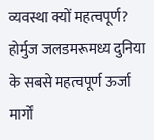व्यवस्था क्यों महत्वपूर्ण? होर्मुज जलडमरूमध्य दुनिया के सबसे महत्वपूर्ण ऊर्जा मार्गों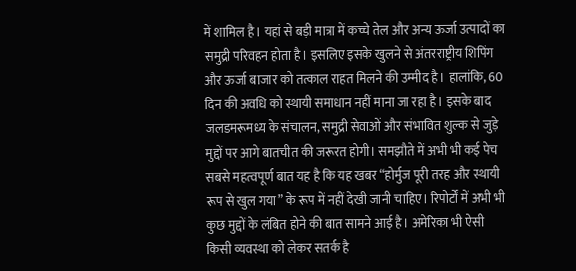में शामिल है। यहां से बड़ी मात्रा में कच्चे तेल और अन्य ऊर्जा उत्पादों का समुद्री परिवहन होता है। इसलिए इसके खुलने से अंतरराष्ट्रीय शिपिंग और ऊर्जा बाजार को तत्काल राहत मिलने की उम्मीद है। हालांकि, 60 दिन की अवधि को स्थायी समाधान नहीं माना जा रहा है। इसके बाद जलडमरूमध्य के संचालन, समुद्री सेवाओं और संभावित शुल्क से जुड़े मुद्दों पर आगे बातचीत की जरूरत होगी। समझौते में अभी भी कई पेच सबसे महत्वपूर्ण बात यह है कि यह खबर “होर्मुज पूरी तरह और स्थायी रूप से खुल गया” के रूप में नहीं देखी जानी चाहिए। रिपोर्टों में अभी भी कुछ मुद्दों के लंबित होने की बात सामने आई है। अमेरिका भी ऐसी किसी व्यवस्था को लेकर सतर्क है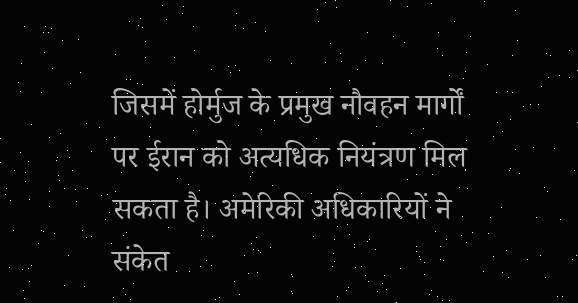जिसमें होर्मुज के प्रमुख नौवहन मार्गों पर ईरान को अत्यधिक नियंत्रण मिल सकता है। अमेरिकी अधिकारियों ने संकेत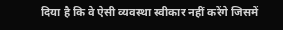दिया है कि वे ऐसी व्यवस्था स्वीकार नहीं करेंगे जिसमें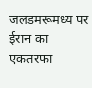जलडमरूमध्य पर ईरान का एकतरफा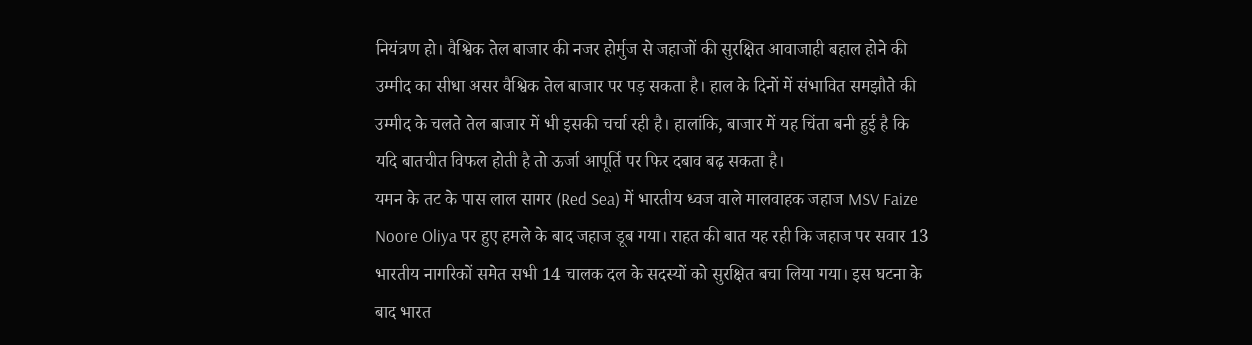नियंत्रण हो। वैश्विक तेल बाजार की नजर होर्मुज से जहाजों की सुरक्षित आवाजाही बहाल होने की उम्मीद का सीधा असर वैश्विक तेल बाजार पर पड़ सकता है। हाल के दिनों में संभावित समझौते की उम्मीद के चलते तेल बाजार में भी इसकी चर्चा रही है। हालांकि, बाजार में यह चिंता बनी हुई है कि यदि बातचीत विफल होती है तो ऊर्जा आपूर्ति पर फिर दबाव बढ़ सकता है।
यमन के तट के पास लाल सागर (Red Sea) में भारतीय ध्वज वाले मालवाहक जहाज MSV Faize Noore Oliya पर हुए हमले के बाद जहाज डूब गया। राहत की बात यह रही कि जहाज पर सवार 13 भारतीय नागरिकों समेत सभी 14 चालक दल के सदस्यों को सुरक्षित बचा लिया गया। इस घटना के बाद भारत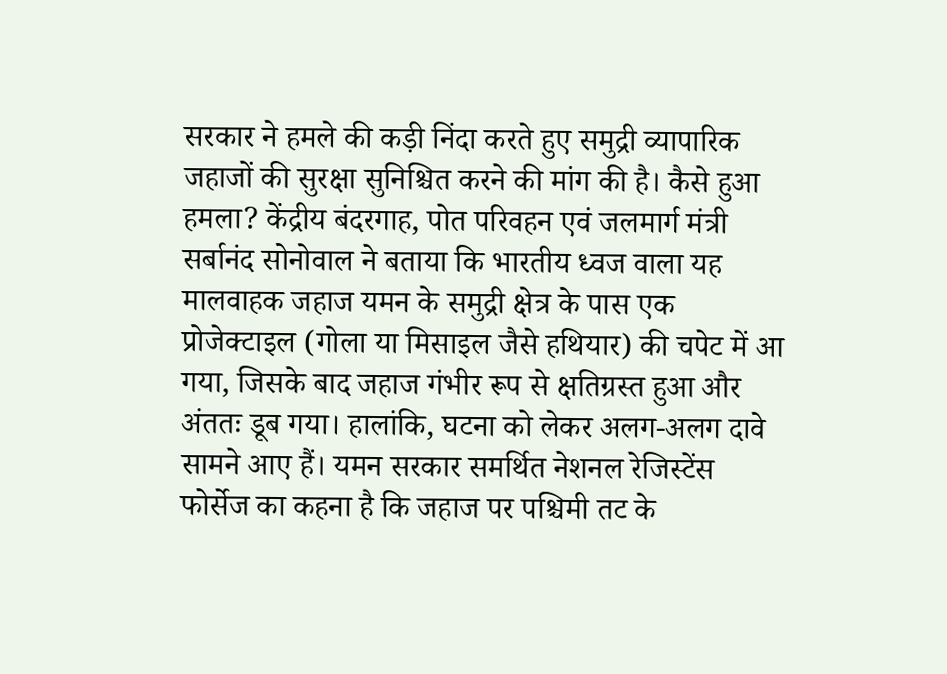सरकार ने हमले की कड़ी निंदा करते हुए समुद्री व्यापारिक जहाजों की सुरक्षा सुनिश्चित करने की मांग की है। कैसे हुआ हमला? केंद्रीय बंदरगाह, पोत परिवहन एवं जलमार्ग मंत्री सर्बानंद सोनोवाल ने बताया कि भारतीय ध्वज वाला यह मालवाहक जहाज यमन के समुद्री क्षेत्र के पास एक प्रोजेक्टाइल (गोला या मिसाइल जैसे हथियार) की चपेट में आ गया, जिसके बाद जहाज गंभीर रूप से क्षतिग्रस्त हुआ और अंततः डूब गया। हालांकि, घटना को लेकर अलग-अलग दावे सामने आए हैं। यमन सरकार समर्थित नेशनल रेजिस्टेंस फोर्सेज का कहना है कि जहाज पर पश्चिमी तट के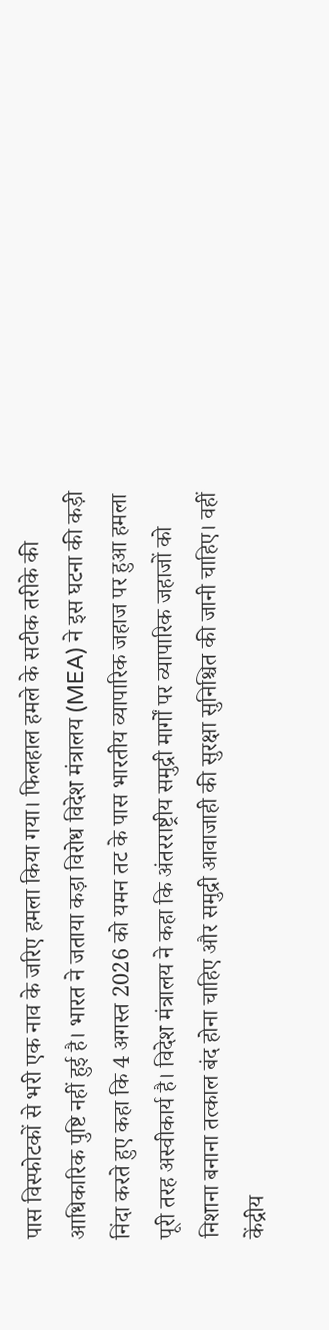पास विस्फोटकों से भरी एक नाव के जरिए हमला किया गया। फिलहाल हमले के सटीक तरीके की आधिकारिक पुष्टि नहीं हुई है। भारत ने जताया कड़ा विरोध विदेश मंत्रालय (MEA) ने इस घटना की कड़ी निंदा करते हुए कहा कि 4 अगस्त 2026 को यमन तट के पास भारतीय व्यापारिक जहाज पर हुआ हमला पूरी तरह अस्वीकार्य है। विदेश मंत्रालय ने कहा कि अंतरराष्ट्रीय समुद्री मार्गों पर व्यापारिक जहाजों को निशाना बनाना तत्काल बंद होना चाहिए और समुद्री आवाजाही की सुरक्षा सुनिश्चित की जानी चाहिए। वहीं केंद्रीय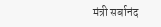मंत्री सर्बानंद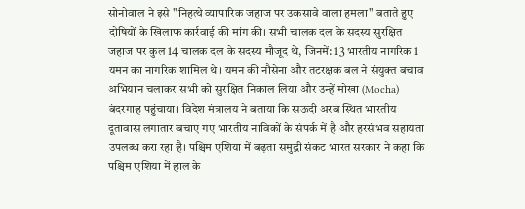सोनोवाल ने इसे "निहत्थे व्यापारिक जहाज पर उकसावे वाला हमला" बताते हुए दोषियों के खिलाफ कार्रवाई की मांग की। सभी चालक दल के सदस्य सुरक्षित जहाज पर कुल 14 चालक दल के सदस्य मौजूद थे, जिनमें: 13 भारतीय नागरिक 1 यमन का नागरिक शामिल थे। यमन की नौसेना और तटरक्षक बल ने संयुक्त बचाव अभियान चलाकर सभी को सुरक्षित निकाल लिया और उन्हें मोखा (Mocha) बंदरगाह पहुंचाया। विदेश मंत्रालय ने बताया कि सऊदी अरब स्थित भारतीय दूतावास लगातार बचाए गए भारतीय नाविकों के संपर्क में है और हरसंभव सहायता उपलब्ध करा रहा है। पश्चिम एशिया में बढ़ता समुद्री संकट भारत सरकार ने कहा कि पश्चिम एशिया में हाल के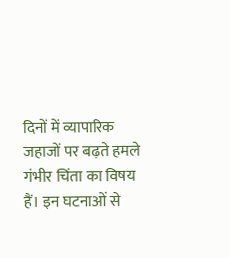दिनों में व्यापारिक जहाजों पर बढ़ते हमले गंभीर चिंता का विषय हैं। इन घटनाओं से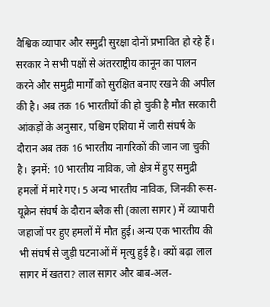वैश्विक व्यापार और समुद्री सुरक्षा दोनों प्रभावित हो रहे हैं। सरकार ने सभी पक्षों से अंतरराष्ट्रीय कानून का पालन करने और समुद्री मार्गों को सुरक्षित बनाए रखने की अपील की है। अब तक 16 भारतीयों की हो चुकी है मौत सरकारी आंकड़ों के अनुसार, पश्चिम एशिया में जारी संघर्ष के दौरान अब तक 16 भारतीय नागरिकों की जान जा चुकी है। इनमें: 10 भारतीय नाविक, जो क्षेत्र में हुए समुद्री हमलों में मारे गए। 5 अन्य भारतीय नाविक, जिनकी रूस-यूक्रेन संघर्ष के दौरान ब्लैक सी (काला सागर) में व्यापारी जहाजों पर हुए हमलों में मौत हुई। अन्य एक भारतीय की भी संघर्ष से जुड़ी घटनाओं में मृत्यु हुई है। क्यों बढ़ा लाल सागर में खतरा? लाल सागर और बाब-अल-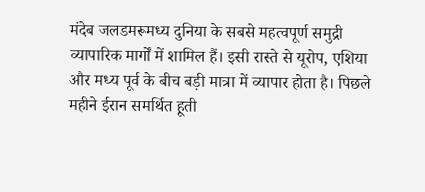मंदेब जलडमरूमध्य दुनिया के सबसे महत्वपूर्ण समुद्री व्यापारिक मार्गों में शामिल हैं। इसी रास्ते से यूरोप, एशिया और मध्य पूर्व के बीच बड़ी मात्रा में व्यापार होता है। पिछले महीने ईरान समर्थित हूती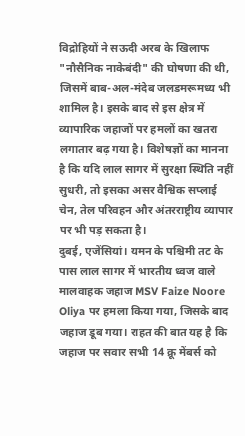विद्रोहियों ने सऊदी अरब के खिलाफ "नौसैनिक नाकेबंदी" की घोषणा की थी, जिसमें बाब-अल-मंदेब जलडमरूमध्य भी शामिल है। इसके बाद से इस क्षेत्र में व्यापारिक जहाजों पर हमलों का खतरा लगातार बढ़ गया है। विशेषज्ञों का मानना है कि यदि लाल सागर में सुरक्षा स्थिति नहीं सुधरी, तो इसका असर वैश्विक सप्लाई चेन, तेल परिवहन और अंतरराष्ट्रीय व्यापार पर भी पड़ सकता है।
दुबई, एजेंसियां। यमन के पश्चिमी तट के पास लाल सागर में भारतीय ध्वज वाले मालवाहक जहाज MSV Faize Noore Oliya पर हमला किया गया, जिसके बाद जहाज डूब गया। राहत की बात यह है कि जहाज पर सवार सभी 14 क्रू मेंबर्स को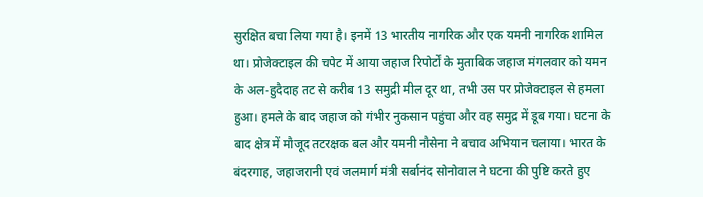सुरक्षित बचा लिया गया है। इनमें 13 भारतीय नागरिक और एक यमनी नागरिक शामिल था। प्रोजेक्टाइल की चपेट में आया जहाज रिपोर्टों के मुताबिक जहाज मंगलवार को यमन के अल-हुदैदाह तट से करीब 13 समुद्री मील दूर था, तभी उस पर प्रोजेक्टाइल से हमला हुआ। हमले के बाद जहाज को गंभीर नुकसान पहुंचा और वह समुद्र में डूब गया। घटना के बाद क्षेत्र में मौजूद तटरक्षक बल और यमनी नौसेना ने बचाव अभियान चलाया। भारत के बंदरगाह, जहाजरानी एवं जलमार्ग मंत्री सर्बानंद सोनोवाल ने घटना की पुष्टि करते हुए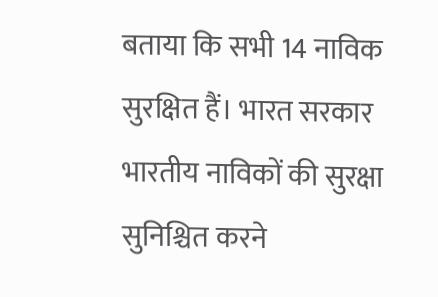बताया कि सभी 14 नाविक सुरक्षित हैं। भारत सरकार भारतीय नाविकों की सुरक्षा सुनिश्चित करने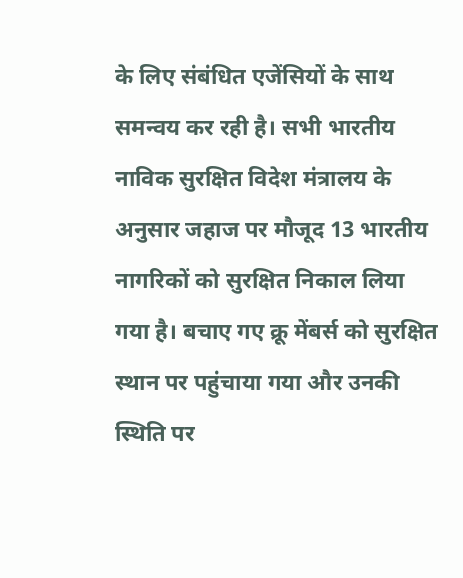के लिए संबंधित एजेंसियों के साथ समन्वय कर रही है। सभी भारतीय नाविक सुरक्षित विदेश मंत्रालय के अनुसार जहाज पर मौजूद 13 भारतीय नागरिकों को सुरक्षित निकाल लिया गया है। बचाए गए क्रू मेंबर्स को सुरक्षित स्थान पर पहुंचाया गया और उनकी स्थिति पर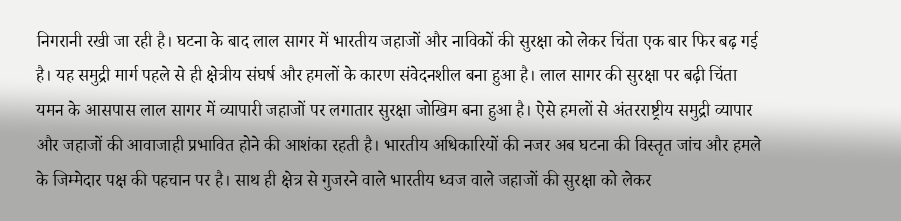निगरानी रखी जा रही है। घटना के बाद लाल सागर में भारतीय जहाजों और नाविकों की सुरक्षा को लेकर चिंता एक बार फिर बढ़ गई है। यह समुद्री मार्ग पहले से ही क्षेत्रीय संघर्ष और हमलों के कारण संवेदनशील बना हुआ है। लाल सागर की सुरक्षा पर बढ़ी चिंता यमन के आसपास लाल सागर में व्यापारी जहाजों पर लगातार सुरक्षा जोखिम बना हुआ है। ऐसे हमलों से अंतरराष्ट्रीय समुद्री व्यापार और जहाजों की आवाजाही प्रभावित होने की आशंका रहती है। भारतीय अधिकारियों की नजर अब घटना की विस्तृत जांच और हमले के जिम्मेदार पक्ष की पहचान पर है। साथ ही क्षेत्र से गुजरने वाले भारतीय ध्वज वाले जहाजों की सुरक्षा को लेकर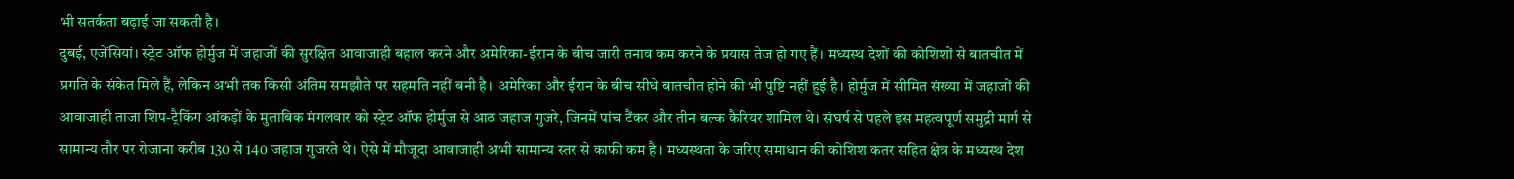भी सतर्कता बढ़ाई जा सकती है।
दुबई, एजेंसियां। स्ट्रेट ऑफ होर्मुज में जहाजों की सुरक्षित आवाजाही बहाल करने और अमेरिका-ईरान के बीच जारी तनाव कम करने के प्रयास तेज हो गए हैं। मध्यस्थ देशों की कोशिशों से बातचीत में प्रगति के संकेत मिले हैं, लेकिन अभी तक किसी अंतिम समझौते पर सहमति नहीं बनी है। अमेरिका और ईरान के बीच सीधे बातचीत होने की भी पुष्टि नहीं हुई है। होर्मुज में सीमित संख्या में जहाजों की आवाजाही ताजा शिप-ट्रैकिंग आंकड़ों के मुताबिक मंगलवार को स्ट्रेट ऑफ होर्मुज से आठ जहाज गुजरे, जिनमें पांच टैंकर और तीन बल्क कैरियर शामिल थे। संघर्ष से पहले इस महत्वपूर्ण समुद्री मार्ग से सामान्य तौर पर रोजाना करीब 130 से 140 जहाज गुजरते थे। ऐसे में मौजूदा आवाजाही अभी सामान्य स्तर से काफी कम है। मध्यस्थता के जरिए समाधान की कोशिश कतर सहित क्षेत्र के मध्यस्थ देश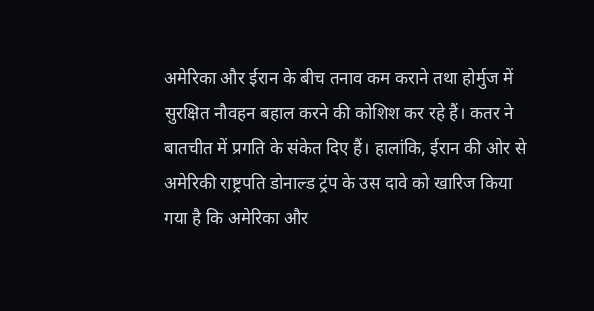अमेरिका और ईरान के बीच तनाव कम कराने तथा होर्मुज में सुरक्षित नौवहन बहाल करने की कोशिश कर रहे हैं। कतर ने बातचीत में प्रगति के संकेत दिए हैं। हालांकि, ईरान की ओर से अमेरिकी राष्ट्रपति डोनाल्ड ट्रंप के उस दावे को खारिज किया गया है कि अमेरिका और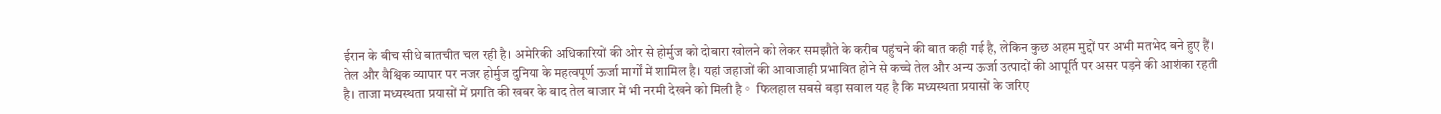ईरान के बीच सीधे बातचीत चल रही है। अमेरिकी अधिकारियों की ओर से होर्मुज को दोबारा खोलने को लेकर समझौते के करीब पहुंचने की बात कही गई है, लेकिन कुछ अहम मुद्दों पर अभी मतभेद बने हुए हैं। तेल और वैश्विक व्यापार पर नजर होर्मुज दुनिया के महत्वपूर्ण ऊर्जा मार्गों में शामिल है। यहां जहाजों की आवाजाही प्रभावित होने से कच्चे तेल और अन्य ऊर्जा उत्पादों की आपूर्ति पर असर पड़ने की आशंका रहती है। ताजा मध्यस्थता प्रयासों में प्रगति की खबर के बाद तेल बाजार में भी नरमी देखने को मिली है。 फिलहाल सबसे बड़ा सवाल यह है कि मध्यस्थता प्रयासों के जरिए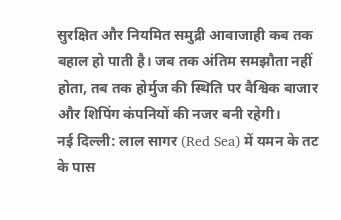सुरक्षित और नियमित समुद्री आवाजाही कब तक बहाल हो पाती है। जब तक अंतिम समझौता नहीं होता, तब तक होर्मुज की स्थिति पर वैश्विक बाजार और शिपिंग कंपनियों की नजर बनी रहेगी।
नई दिल्ली: लाल सागर (Red Sea) में यमन के तट के पास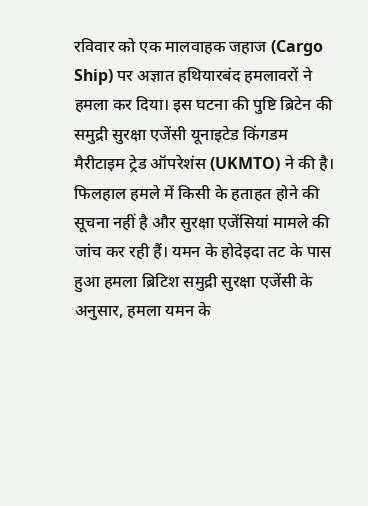रविवार को एक मालवाहक जहाज (Cargo Ship) पर अज्ञात हथियारबंद हमलावरों ने हमला कर दिया। इस घटना की पुष्टि ब्रिटेन की समुद्री सुरक्षा एजेंसी यूनाइटेड किंगडम मैरीटाइम ट्रेड ऑपरेशंस (UKMTO) ने की है। फिलहाल हमले में किसी के हताहत होने की सूचना नहीं है और सुरक्षा एजेंसियां मामले की जांच कर रही हैं। यमन के होदेइदा तट के पास हुआ हमला ब्रिटिश समुद्री सुरक्षा एजेंसी के अनुसार, हमला यमन के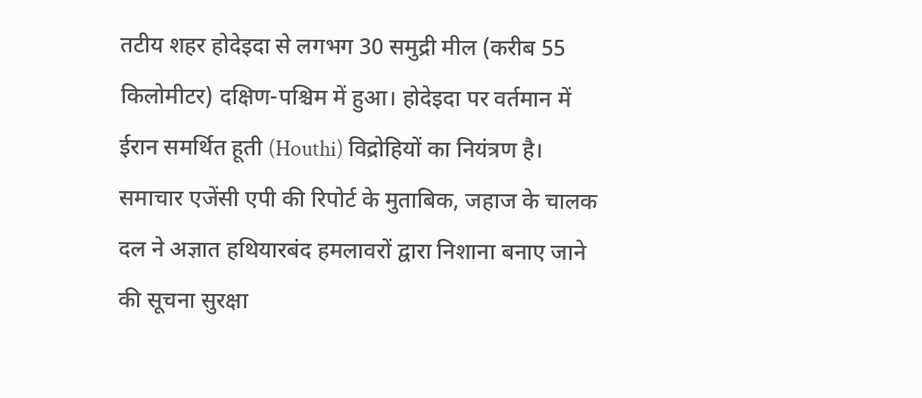तटीय शहर होदेइदा से लगभग 30 समुद्री मील (करीब 55 किलोमीटर) दक्षिण-पश्चिम में हुआ। होदेइदा पर वर्तमान में ईरान समर्थित हूती (Houthi) विद्रोहियों का नियंत्रण है। समाचार एजेंसी एपी की रिपोर्ट के मुताबिक, जहाज के चालक दल ने अज्ञात हथियारबंद हमलावरों द्वारा निशाना बनाए जाने की सूचना सुरक्षा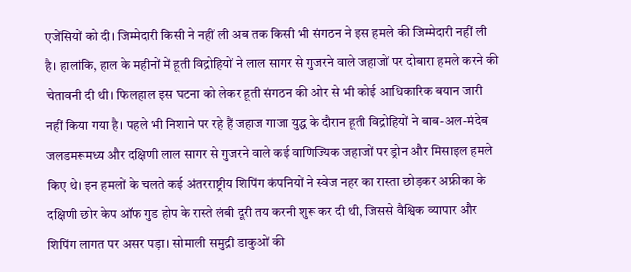एजेंसियों को दी। जिम्मेदारी किसी ने नहीं ली अब तक किसी भी संगठन ने इस हमले की जिम्मेदारी नहीं ली है। हालांकि, हाल के महीनों में हूती विद्रोहियों ने लाल सागर से गुजरने वाले जहाजों पर दोबारा हमले करने की चेतावनी दी थी। फिलहाल इस घटना को लेकर हूती संगठन की ओर से भी कोई आधिकारिक बयान जारी नहीं किया गया है। पहले भी निशाने पर रहे हैं जहाज गाजा युद्ध के दौरान हूती विद्रोहियों ने बाब-अल-मंदेब जलडमरूमध्य और दक्षिणी लाल सागर से गुजरने वाले कई वाणिज्यिक जहाजों पर ड्रोन और मिसाइल हमले किए थे। इन हमलों के चलते कई अंतरराष्ट्रीय शिपिंग कंपनियों ने स्वेज नहर का रास्ता छोड़कर अफ्रीका के दक्षिणी छोर केप ऑफ गुड होप के रास्ते लंबी दूरी तय करनी शुरू कर दी थी, जिससे वैश्विक व्यापार और शिपिंग लागत पर असर पड़ा। सोमाली समुद्री डाकुओं की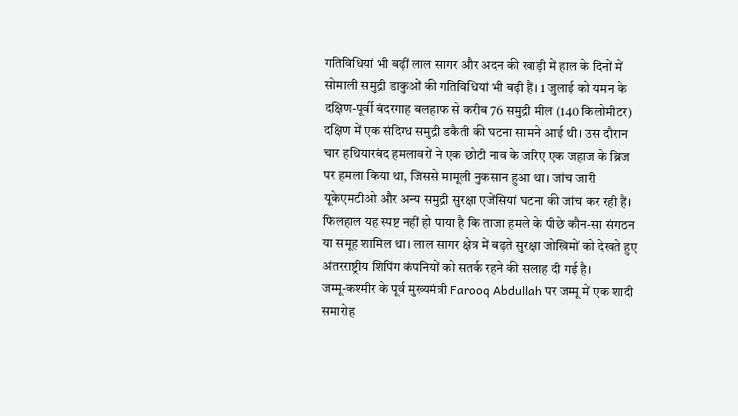गतिविधियां भी बढ़ीं लाल सागर और अदन की खाड़ी में हाल के दिनों में सोमाली समुद्री डाकुओं की गतिविधियां भी बढ़ी हैं। 1 जुलाई को यमन के दक्षिण-पूर्वी बंदरगाह बलहाफ से करीब 76 समुद्री मील (140 किलोमीटर) दक्षिण में एक संदिग्ध समुद्री डकैती की घटना सामने आई थी। उस दौरान चार हथियारबंद हमलावरों ने एक छोटी नाव के जरिए एक जहाज के ब्रिज पर हमला किया था, जिससे मामूली नुकसान हुआ था। जांच जारी यूकेएमटीओ और अन्य समुद्री सुरक्षा एजेंसियां घटना की जांच कर रही हैं। फिलहाल यह स्पष्ट नहीं हो पाया है कि ताजा हमले के पीछे कौन-सा संगठन या समूह शामिल था। लाल सागर क्षेत्र में बढ़ते सुरक्षा जोखिमों को देखते हुए अंतरराष्ट्रीय शिपिंग कंपनियों को सतर्क रहने की सलाह दी गई है।
जम्मू-कश्मीर के पूर्व मुख्यमंत्री Farooq Abdullah पर जम्मू में एक शादी समारोह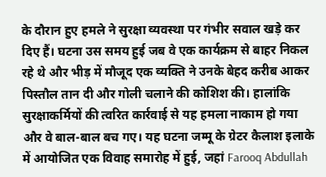के दौरान हुए हमले ने सुरक्षा व्यवस्था पर गंभीर सवाल खड़े कर दिए हैं। घटना उस समय हुई जब वे एक कार्यक्रम से बाहर निकल रहे थे और भीड़ में मौजूद एक व्यक्ति ने उनके बेहद करीब आकर पिस्तौल तान दी और गोली चलाने की कोशिश की। हालांकि सुरक्षाकर्मियों की त्वरित कार्रवाई से यह हमला नाकाम हो गया और वे बाल-बाल बच गए। यह घटना जम्मू के ग्रेटर कैलाश इलाके में आयोजित एक विवाह समारोह में हुई, जहां Farooq Abdullah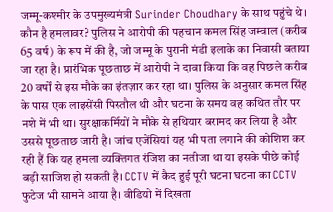जम्मू-कश्मीर के उपमुख्यमंत्री Surinder Choudhary के साथ पहुंचे थे। कौन है हमलावर? पुलिस ने आरोपी की पहचान कमल सिंह जम्वाल (करीब 65 वर्ष) के रूप में की है, जो जम्मू के पुरानी मंडी इलाके का निवासी बताया जा रहा है। प्रारंभिक पूछताछ में आरोपी ने दावा किया कि वह पिछले करीब 20 वर्षों से इस मौके का इंतज़ार कर रहा था। पुलिस के अनुसार कमल सिंह के पास एक लाइसेंसी पिस्तौल थी और घटना के समय वह कथित तौर पर नशे में भी था। सुरक्षाकर्मियों ने मौके से हथियार बरामद कर लिया है और उससे पूछताछ जारी है। जांच एजेंसियां यह भी पता लगाने की कोशिश कर रही हैं कि यह हमला व्यक्तिगत रंजिश का नतीजा था या इसके पीछे कोई बड़ी साजिश हो सकती है। CCTV में कैद हुई पूरी घटना घटना का CCTV फुटेज भी सामने आया है। वीडियो में दिखता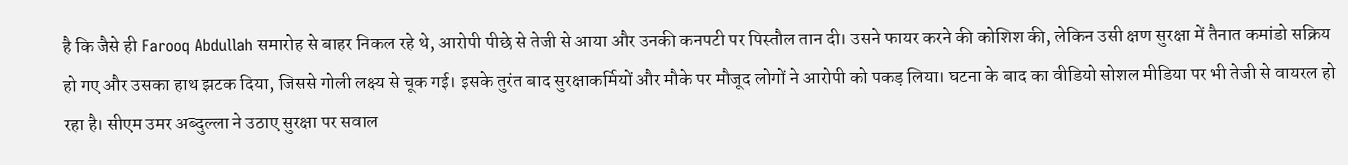है कि जैसे ही Farooq Abdullah समारोह से बाहर निकल रहे थे, आरोपी पीछे से तेजी से आया और उनकी कनपटी पर पिस्तौल तान दी। उसने फायर करने की कोशिश की, लेकिन उसी क्षण सुरक्षा में तैनात कमांडो सक्रिय हो गए और उसका हाथ झटक दिया, जिससे गोली लक्ष्य से चूक गई। इसके तुरंत बाद सुरक्षाकर्मियों और मौके पर मौजूद लोगों ने आरोपी को पकड़ लिया। घटना के बाद का वीडियो सोशल मीडिया पर भी तेजी से वायरल हो रहा है। सीएम उमर अब्दुल्ला ने उठाए सुरक्षा पर सवाल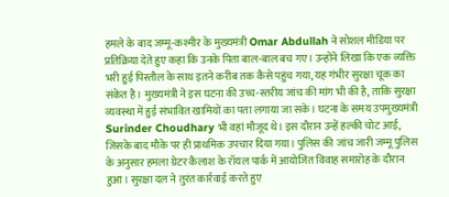हमले के बाद जम्मू-कश्मीर के मुख्यमंत्री Omar Abdullah ने सोशल मीडिया पर प्रतिक्रिया देते हुए कहा कि उनके पिता बाल-बाल बच गए। उन्होंने लिखा कि एक व्यक्ति भरी हुई पिस्तौल के साथ इतने करीब तक कैसे पहुंच गया, यह गंभीर सुरक्षा चूक का संकेत है। मुख्यमंत्री ने इस घटना की उच्च-स्तरीय जांच की मांग भी की है, ताकि सुरक्षा व्यवस्था में हुई संभावित खामियों का पता लगाया जा सके। घटना के समय उपमुख्यमंत्री Surinder Choudhary भी वहां मौजूद थे। इस दौरान उन्हें हल्की चोट आई, जिसके बाद मौके पर ही प्राथमिक उपचार दिया गया। पुलिस की जांच जारी जम्मू पुलिस के अनुसार हमला ग्रेटर कैलाश के रॉयल पार्क में आयोजित विवाह समारोह के दौरान हुआ। सुरक्षा दल ने तुरंत कार्रवाई करते हुए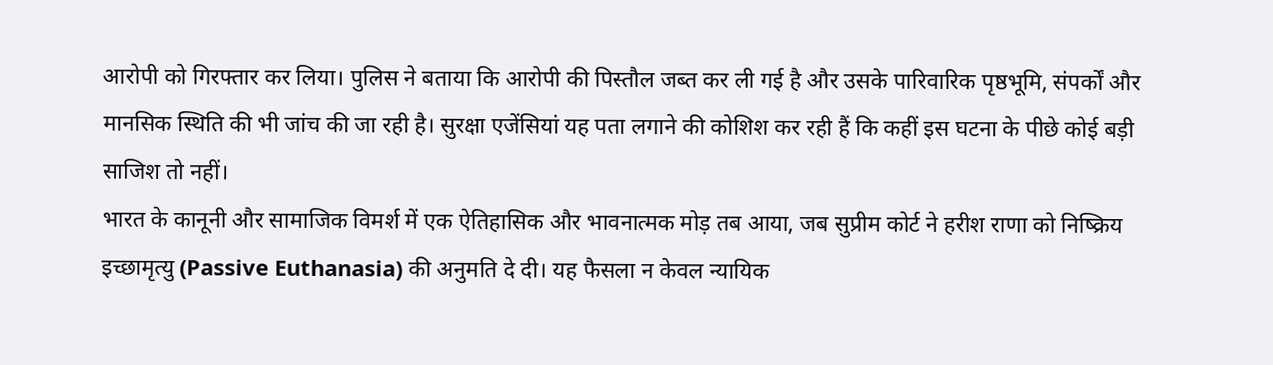आरोपी को गिरफ्तार कर लिया। पुलिस ने बताया कि आरोपी की पिस्तौल जब्त कर ली गई है और उसके पारिवारिक पृष्ठभूमि, संपर्कों और मानसिक स्थिति की भी जांच की जा रही है। सुरक्षा एजेंसियां यह पता लगाने की कोशिश कर रही हैं कि कहीं इस घटना के पीछे कोई बड़ी साजिश तो नहीं।
भारत के कानूनी और सामाजिक विमर्श में एक ऐतिहासिक और भावनात्मक मोड़ तब आया, जब सुप्रीम कोर्ट ने हरीश राणा को निष्क्रिय इच्छामृत्यु (Passive Euthanasia) की अनुमति दे दी। यह फैसला न केवल न्यायिक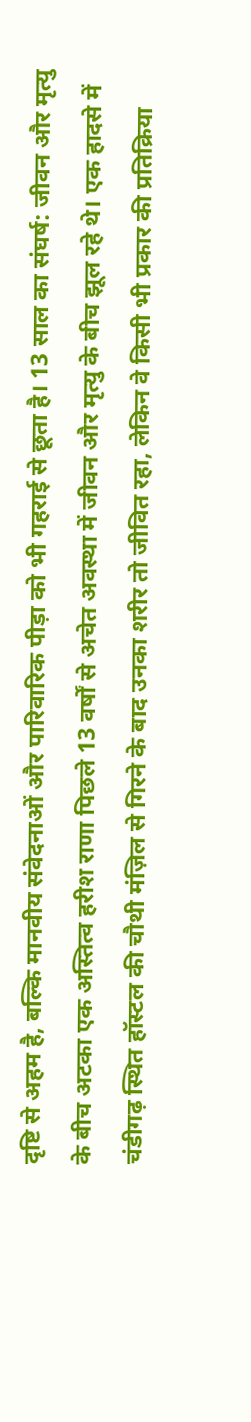दृष्टि से अहम है, बल्कि मानवीय संवेदनाओं और पारिवारिक पीड़ा को भी गहराई से छूता है। 13 साल का संघर्ष: जीवन और मृत्यु के बीच अटका एक अस्तित्व हरीश राणा पिछले 13 वर्षों से अचेत अवस्था में जीवन और मृत्यु के बीच झूल रहे थे। एक हादसे में चंडीगढ़ स्थित हॉस्टल की चौथी मंज़िल से गिरने के बाद उनका शरीर तो जीवित रहा, लेकिन वे किसी भी प्रकार की प्रतिक्रिया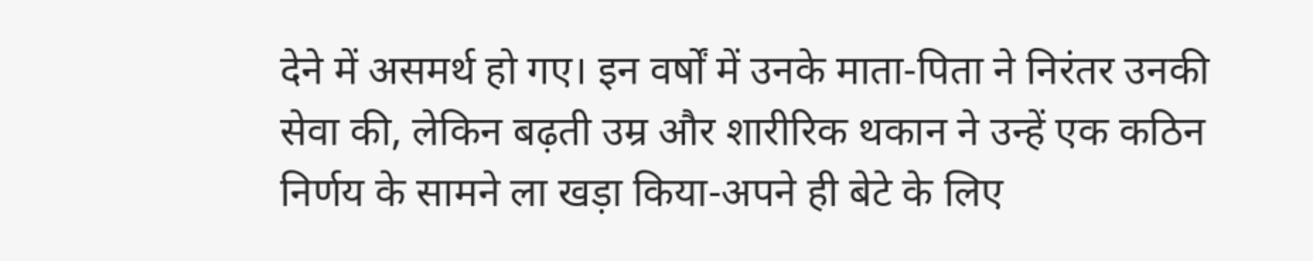देने में असमर्थ हो गए। इन वर्षों में उनके माता-पिता ने निरंतर उनकी सेवा की, लेकिन बढ़ती उम्र और शारीरिक थकान ने उन्हें एक कठिन निर्णय के सामने ला खड़ा किया-अपने ही बेटे के लिए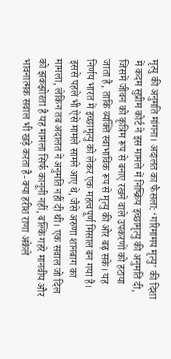मृत्यु की अनुमति मांगना। अदालत का फैसला: ‘गरिमामय मृत्यु’ की दिशा में कदम सुप्रीम कोर्ट ने इस मामले में निष्क्रिय इच्छामृत्यु की अनुमति दी, जिसमें जीवन को कृत्रिम रूप से बनाए रखने वाले उपकरणों को हटाया जाता है, ताकि व्यक्ति स्वाभाविक रूप से मृत्यु की ओर बढ़ सके। यह निर्णय भारत में इच्छामृत्यु को लेकर एक महत्वपूर्ण मिसाल बन गया है। इससे पहले भी ऐसे मामले सामने आए थे, जैसे अरुणा शानबाग का मामला, लेकिन तब अदालत ने अनुमति नहीं दी थी। एक सवाल जो दिल को झकझोरता है यह मामला सिर्फ कानूनी नहीं, बल्कि गहरे मानवीय और भावनात्मक सवाल भी खड़े करता है- क्या हरीश राणा अकेले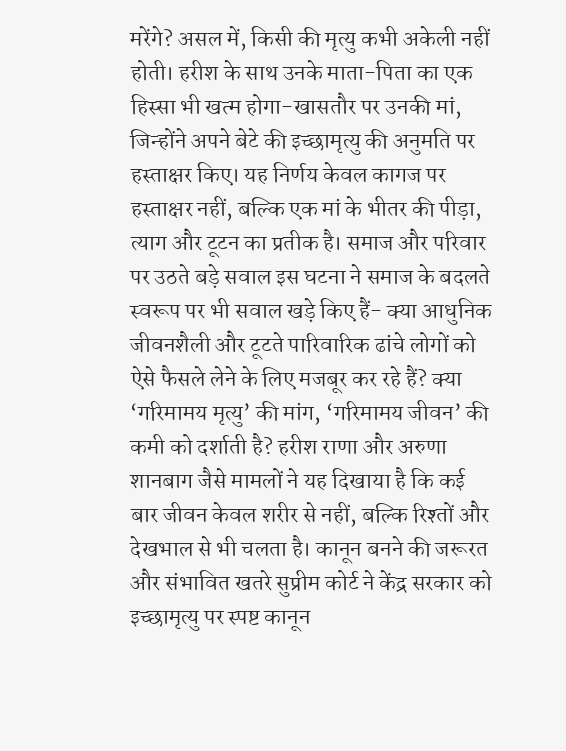मरेंगे? असल में, किसी की मृत्यु कभी अकेली नहीं होती। हरीश के साथ उनके माता-पिता का एक हिस्सा भी खत्म होगा-खासतौर पर उनकी मां, जिन्होंने अपने बेटे की इच्छामृत्यु की अनुमति पर हस्ताक्षर किए। यह निर्णय केवल कागज पर हस्ताक्षर नहीं, बल्कि एक मां के भीतर की पीड़ा, त्याग और टूटन का प्रतीक है। समाज और परिवार पर उठते बड़े सवाल इस घटना ने समाज के बदलते स्वरूप पर भी सवाल खड़े किए हैं- क्या आधुनिक जीवनशैली और टूटते पारिवारिक ढांचे लोगों को ऐसे फैसले लेने के लिए मजबूर कर रहे हैं? क्या ‘गरिमामय मृत्यु’ की मांग, ‘गरिमामय जीवन’ की कमी को दर्शाती है? हरीश राणा और अरुणा शानबाग जैसे मामलों ने यह दिखाया है कि कई बार जीवन केवल शरीर से नहीं, बल्कि रिश्तों और देखभाल से भी चलता है। कानून बनने की जरूरत और संभावित खतरे सुप्रीम कोर्ट ने केंद्र सरकार को इच्छामृत्यु पर स्पष्ट कानून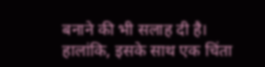बनाने की भी सलाह दी है। हालांकि, इसके साथ एक चिंता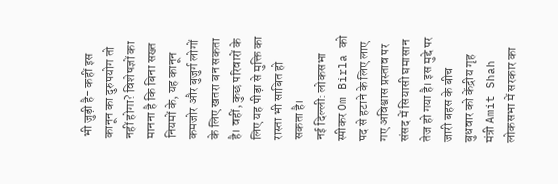भी जुड़ी है- कहीं इस कानून का दुरुपयोग तो नहीं होगा? विशेषज्ञों का मानना है कि बिना सख्त नियमों के, यह कानून कमजोर और बुजुर्ग लोगों के लिए खतरा बन सकता है। वहीं, कुछ परिवारों के लिए यह पीड़ा से मुक्ति का रास्ता भी साबित हो सकता है।
नई दिल्ली: लोकसभा स्पीकर Om Birla को पद से हटाने के लिए लाए गए अविश्वास प्रस्ताव पर संसद में सियासी घमासान तेज हो गया है। इस मुद्दे पर जारी बहस के बीच बुधवार को केंद्रीय गृह मंत्री Amit Shah लोकसभा में सरकार का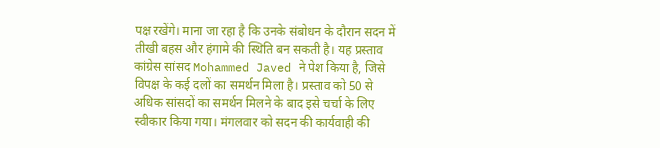पक्ष रखेंगे। माना जा रहा है कि उनके संबोधन के दौरान सदन में तीखी बहस और हंगामे की स्थिति बन सकती है। यह प्रस्ताव कांग्रेस सांसद Mohammed Javed ने पेश किया है, जिसे विपक्ष के कई दलों का समर्थन मिला है। प्रस्ताव को 50 से अधिक सांसदों का समर्थन मिलने के बाद इसे चर्चा के लिए स्वीकार किया गया। मंगलवार को सदन की कार्यवाही की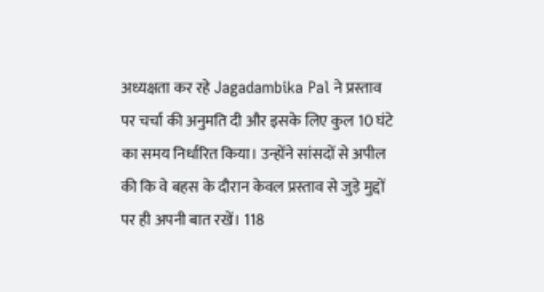अध्यक्षता कर रहे Jagadambika Pal ने प्रस्ताव पर चर्चा की अनुमति दी और इसके लिए कुल 10 घंटे का समय निर्धारित किया। उन्होंने सांसदों से अपील की कि वे बहस के दौरान केवल प्रस्ताव से जुड़े मुद्दों पर ही अपनी बात रखें। 118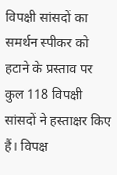विपक्षी सांसदों का समर्थन स्पीकर को हटाने के प्रस्ताव पर कुल 118 विपक्षी सांसदों ने हस्ताक्षर किए हैं। विपक्ष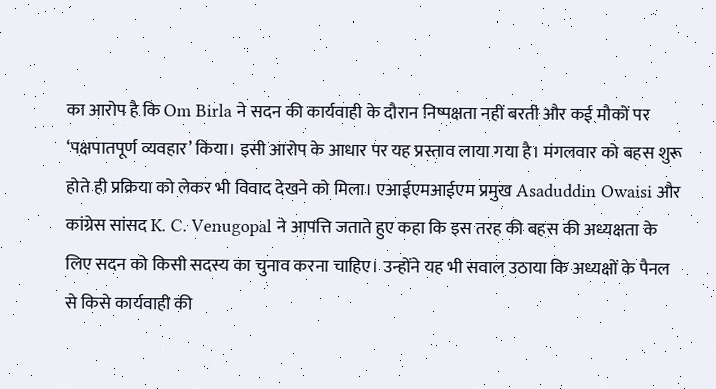का आरोप है कि Om Birla ने सदन की कार्यवाही के दौरान निष्पक्षता नहीं बरती और कई मौकों पर ‘पक्षपातपूर्ण व्यवहार’ किया। इसी आरोप के आधार पर यह प्रस्ताव लाया गया है। मंगलवार को बहस शुरू होते ही प्रक्रिया को लेकर भी विवाद देखने को मिला। एआईएमआईएम प्रमुख Asaduddin Owaisi और कांग्रेस सांसद K. C. Venugopal ने आपत्ति जताते हुए कहा कि इस तरह की बहस की अध्यक्षता के लिए सदन को किसी सदस्य का चुनाव करना चाहिए। उन्होंने यह भी सवाल उठाया कि अध्यक्षों के पैनल से किसे कार्यवाही की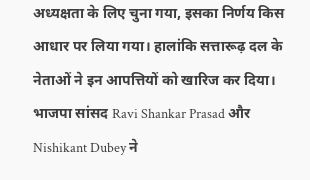अध्यक्षता के लिए चुना गया, इसका निर्णय किस आधार पर लिया गया। हालांकि सत्तारूढ़ दल के नेताओं ने इन आपत्तियों को खारिज कर दिया। भाजपा सांसद Ravi Shankar Prasad और Nishikant Dubey ने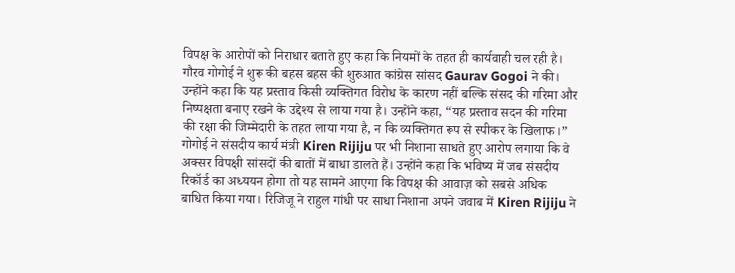विपक्ष के आरोपों को निराधार बताते हुए कहा कि नियमों के तहत ही कार्यवाही चल रही है। गौरव गोगोई ने शुरू की बहस बहस की शुरुआत कांग्रेस सांसद Gaurav Gogoi ने की। उन्होंने कहा कि यह प्रस्ताव किसी व्यक्तिगत विरोध के कारण नहीं बल्कि संसद की गरिमा और निष्पक्षता बनाए रखने के उद्देश्य से लाया गया है। उन्होंने कहा, “यह प्रस्ताव सदन की गरिमा की रक्षा की जिम्मेदारी के तहत लाया गया है, न कि व्यक्तिगत रूप से स्पीकर के खिलाफ।” गोगोई ने संसदीय कार्य मंत्री Kiren Rijiju पर भी निशाना साधते हुए आरोप लगाया कि वे अक्सर विपक्षी सांसदों की बातों में बाधा डालते हैं। उन्होंने कहा कि भविष्य में जब संसदीय रिकॉर्ड का अध्ययन होगा तो यह सामने आएगा कि विपक्ष की आवाज़ को सबसे अधिक बाधित किया गया। रिजिजू ने राहुल गांधी पर साधा निशाना अपने जवाब में Kiren Rijiju ने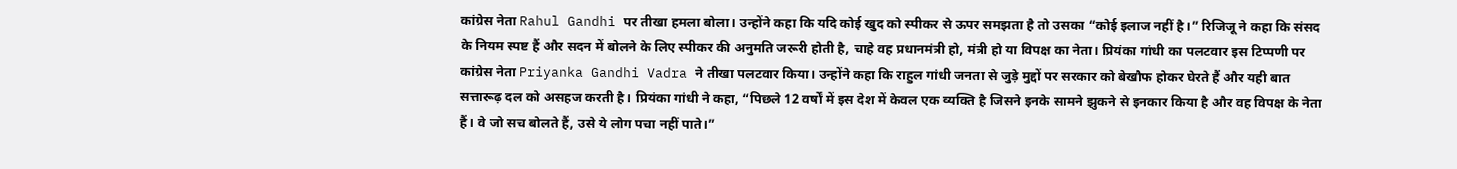कांग्रेस नेता Rahul Gandhi पर तीखा हमला बोला। उन्होंने कहा कि यदि कोई खुद को स्पीकर से ऊपर समझता है तो उसका “कोई इलाज नहीं है।” रिजिजू ने कहा कि संसद के नियम स्पष्ट हैं और सदन में बोलने के लिए स्पीकर की अनुमति जरूरी होती है, चाहे वह प्रधानमंत्री हो, मंत्री हो या विपक्ष का नेता। प्रियंका गांधी का पलटवार इस टिप्पणी पर कांग्रेस नेता Priyanka Gandhi Vadra ने तीखा पलटवार किया। उन्होंने कहा कि राहुल गांधी जनता से जुड़े मुद्दों पर सरकार को बेखौफ होकर घेरते हैं और यही बात सत्तारूढ़ दल को असहज करती है। प्रियंका गांधी ने कहा, “पिछले 12 वर्षों में इस देश में केवल एक व्यक्ति है जिसने इनके सामने झुकने से इनकार किया है और वह विपक्ष के नेता हैं। वे जो सच बोलते हैं, उसे ये लोग पचा नहीं पाते।”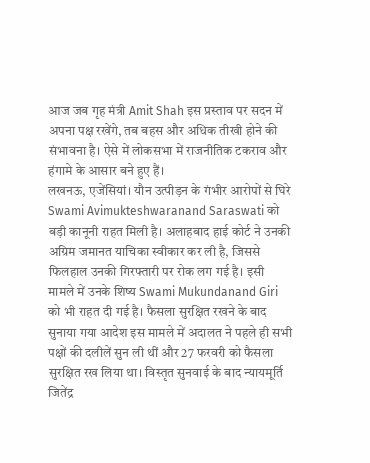आज जब गृह मंत्री Amit Shah इस प्रस्ताव पर सदन में अपना पक्ष रखेंगे, तब बहस और अधिक तीखी होने की संभावना है। ऐसे में लोकसभा में राजनीतिक टकराव और हंगामे के आसार बने हुए हैं।
लखनऊ, एजेंसियां। यौन उत्पीड़न के गंभीर आरोपों से घिरे Swami Avimukteshwaranand Saraswati को बड़ी कानूनी राहत मिली है। अलाहबाद हाई कोर्ट ने उनकी अग्रिम जमानत याचिका स्वीकार कर ली है, जिससे फिलहाल उनकी गिरफ्तारी पर रोक लग गई है। इसी मामले में उनके शिष्य Swami Mukundanand Giri को भी राहत दी गई है। फैसला सुरक्षित रखने के बाद सुनाया गया आदेश इस मामले में अदालत ने पहले ही सभी पक्षों की दलीलें सुन ली थीं और 27 फरवरी को फैसला सुरक्षित रख लिया था। विस्तृत सुनवाई के बाद न्यायमूर्ति जितेंद्र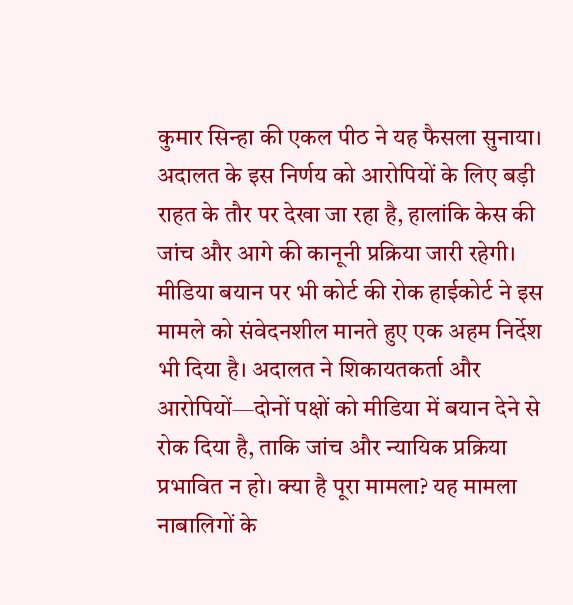कुमार सिन्हा की एकल पीठ ने यह फैसला सुनाया। अदालत के इस निर्णय को आरोपियों के लिए बड़ी राहत के तौर पर देखा जा रहा है, हालांकि केस की जांच और आगे की कानूनी प्रक्रिया जारी रहेगी। मीडिया बयान पर भी कोर्ट की रोक हाईकोर्ट ने इस मामले को संवेदनशील मानते हुए एक अहम निर्देश भी दिया है। अदालत ने शिकायतकर्ता और आरोपियों—दोनों पक्षों को मीडिया में बयान देने से रोक दिया है, ताकि जांच और न्यायिक प्रक्रिया प्रभावित न हो। क्या है पूरा मामला? यह मामला नाबालिगों के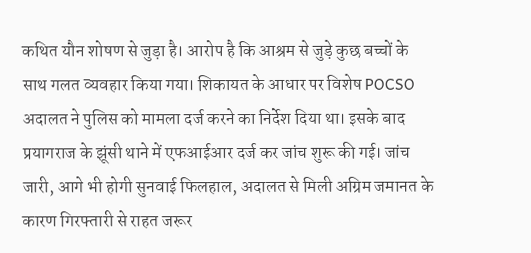कथित यौन शोषण से जुड़ा है। आरोप है कि आश्रम से जुड़े कुछ बच्चों के साथ गलत व्यवहार किया गया। शिकायत के आधार पर विशेष POCSO अदालत ने पुलिस को मामला दर्ज करने का निर्देश दिया था। इसके बाद प्रयागराज के झूंसी थाने में एफआईआर दर्ज कर जांच शुरू की गई। जांच जारी, आगे भी होगी सुनवाई फिलहाल, अदालत से मिली अग्रिम जमानत के कारण गिरफ्तारी से राहत जरूर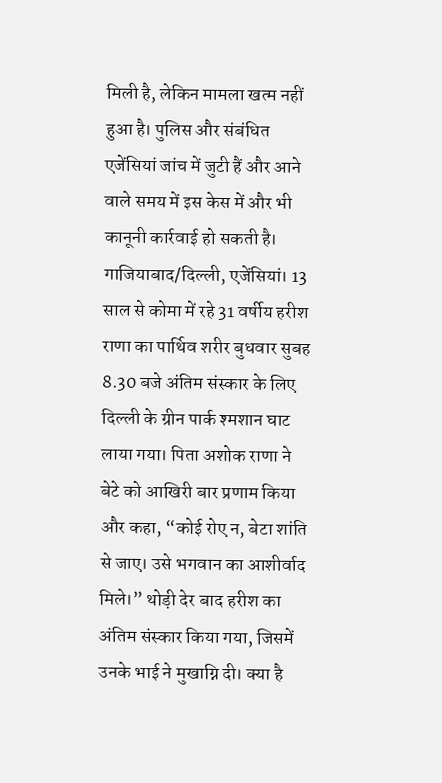मिली है, लेकिन मामला खत्म नहीं हुआ है। पुलिस और संबंधित एजेंसियां जांच में जुटी हैं और आने वाले समय में इस केस में और भी कानूनी कार्रवाई हो सकती है।
गाजियाबाद/दिल्ली, एजेंसियां। 13 साल से कोमा में रहे 31 वर्षीय हरीश राणा का पार्थिव शरीर बुधवार सुबह 8.30 बजे अंतिम संस्कार के लिए दिल्ली के ग्रीन पार्क श्मशान घाट लाया गया। पिता अशोक राणा ने बेटे को आखिरी बार प्रणाम किया और कहा, “कोई रोए न, बेटा शांति से जाए। उसे भगवान का आशीर्वाद मिले।” थोड़ी देर बाद हरीश का अंतिम संस्कार किया गया, जिसमें उनके भाई ने मुखाग्नि दी। क्या है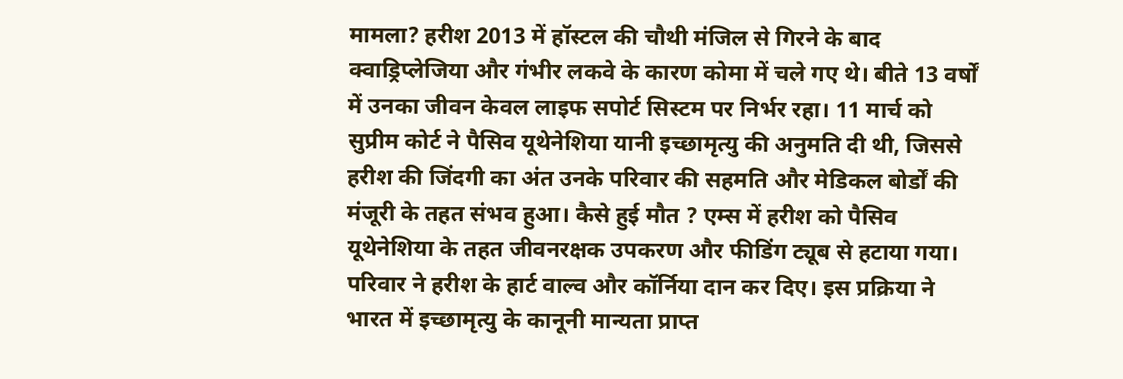मामला? हरीश 2013 में हॉस्टल की चौथी मंजिल से गिरने के बाद क्वाड्रिप्लेजिया और गंभीर लकवे के कारण कोमा में चले गए थे। बीते 13 वर्षों में उनका जीवन केवल लाइफ सपोर्ट सिस्टम पर निर्भर रहा। 11 मार्च को सुप्रीम कोर्ट ने पैसिव यूथेनेशिया यानी इच्छामृत्यु की अनुमति दी थी, जिससे हरीश की जिंदगी का अंत उनके परिवार की सहमति और मेडिकल बोर्डों की मंजूरी के तहत संभव हुआ। कैसे हुई मौत ? एम्स में हरीश को पैसिव यूथेनेशिया के तहत जीवनरक्षक उपकरण और फीडिंग ट्यूब से हटाया गया। परिवार ने हरीश के हार्ट वाल्व और कॉर्निया दान कर दिए। इस प्रक्रिया ने भारत में इच्छामृत्यु के कानूनी मान्यता प्राप्त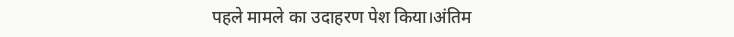पहले मामले का उदाहरण पेश किया।अंतिम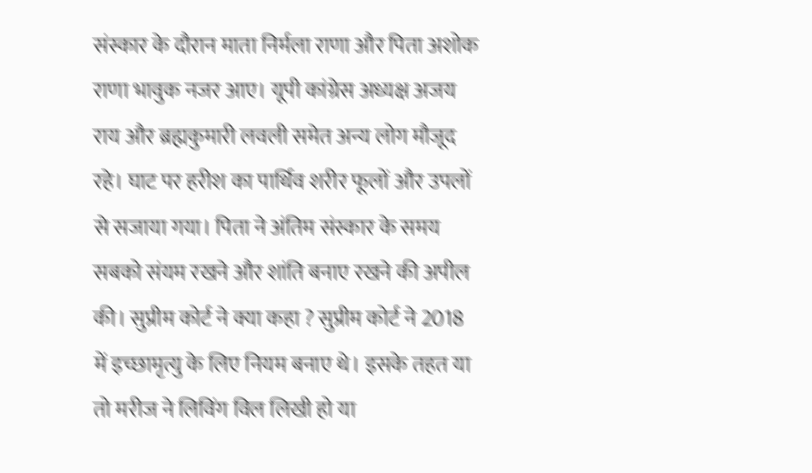संस्कार के दौरान माता निर्मला राणा और पिता अशोक राणा भावुक नजर आए। यूपी कांग्रेस अध्यक्ष अजय राय और ब्रह्मकुमारी लवली समेत अन्य लोग मौजूद रहे। घाट पर हरीश का पार्थिव शरीर फूलों और उपलों से सजाया गया। पिता ने अंतिम संस्कार के समय सबको संयम रखने और शांति बनाए रखने की अपील की। सुप्रीम कोर्ट ने क्या कहा ? सुप्रीम कोर्ट ने 2018 में इच्छामृत्यु के लिए नियम बनाए थे। इसके तहत या तो मरीज ने लिविंग विल लिखी हो या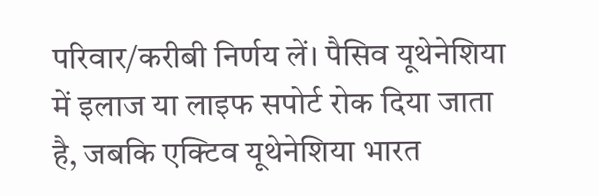परिवार/करीबी निर्णय लें। पैसिव यूथेनेशिया में इलाज या लाइफ सपोर्ट रोक दिया जाता है, जबकि एक्टिव यूथेनेशिया भारत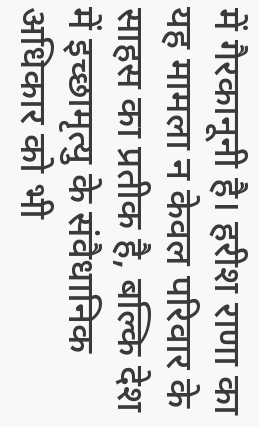में गैरकानूनी है। हरीश राणा का यह मामला न केवल परिवार के साहस का प्रतीक है, बल्कि देश में इच्छामृत्यु के संवैधानिक अधिकार को भी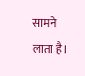सामने लाता है।